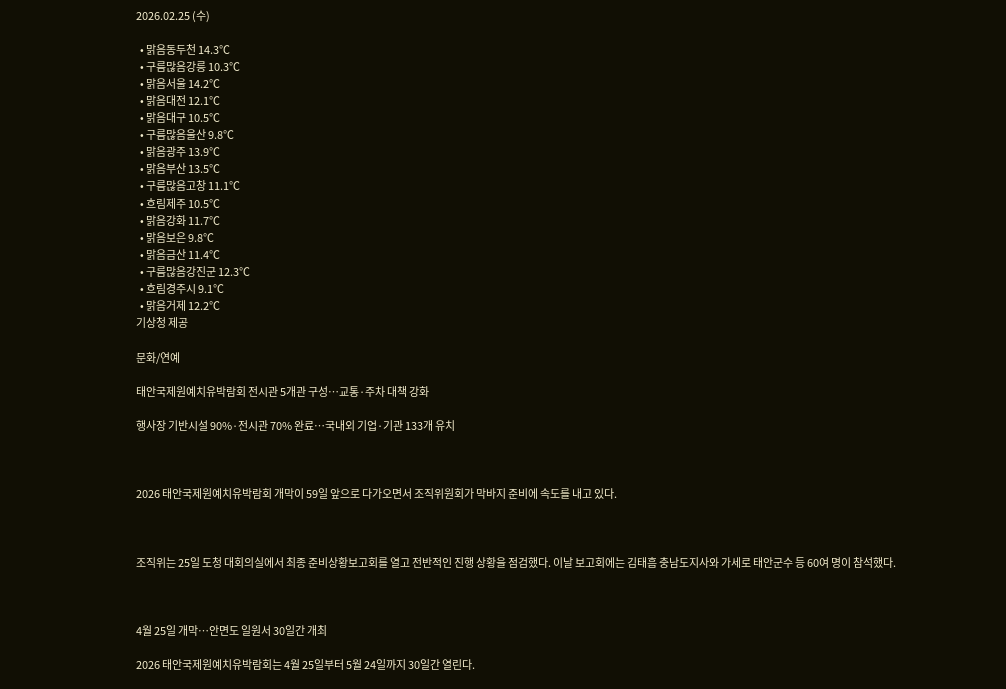2026.02.25 (수)

  • 맑음동두천 14.3℃
  • 구름많음강릉 10.3℃
  • 맑음서울 14.2℃
  • 맑음대전 12.1℃
  • 맑음대구 10.5℃
  • 구름많음울산 9.8℃
  • 맑음광주 13.9℃
  • 맑음부산 13.5℃
  • 구름많음고창 11.1℃
  • 흐림제주 10.5℃
  • 맑음강화 11.7℃
  • 맑음보은 9.8℃
  • 맑음금산 11.4℃
  • 구름많음강진군 12.3℃
  • 흐림경주시 9.1℃
  • 맑음거제 12.2℃
기상청 제공

문화/연예

태안국제원예치유박람회 전시관 5개관 구성…교통·주차 대책 강화

행사장 기반시설 90%·전시관 70% 완료…국내외 기업·기관 133개 유치



2026 태안국제원예치유박람회 개막이 59일 앞으로 다가오면서 조직위원회가 막바지 준비에 속도를 내고 있다.



조직위는 25일 도청 대회의실에서 최종 준비상황보고회를 열고 전반적인 진행 상황을 점검했다. 이날 보고회에는 김태흠 충남도지사와 가세로 태안군수 등 60여 명이 참석했다.



4월 25일 개막…안면도 일원서 30일간 개최

2026 태안국제원예치유박람회는 4월 25일부터 5월 24일까지 30일간 열린다.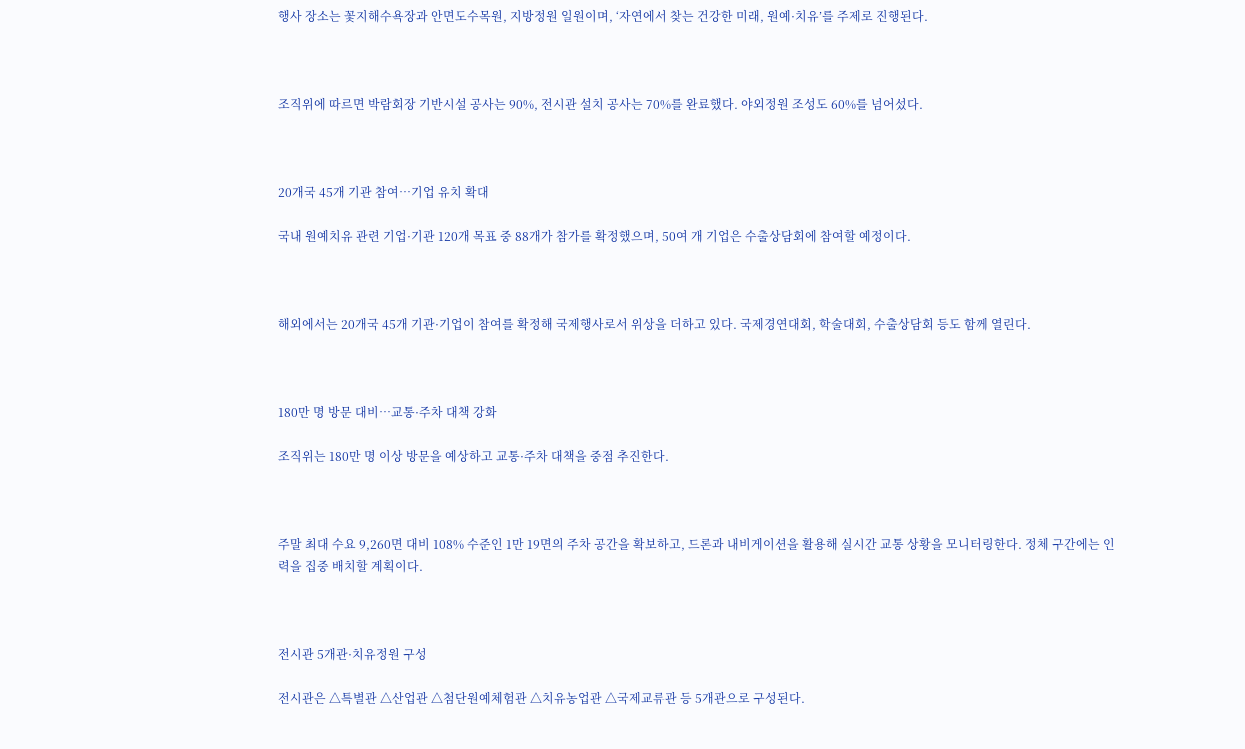행사 장소는 꽃지해수욕장과 안면도수목원, 지방정원 일원이며, ‘자연에서 찾는 건강한 미래, 원예·치유’를 주제로 진행된다.



조직위에 따르면 박람회장 기반시설 공사는 90%, 전시관 설치 공사는 70%를 완료했다. 야외정원 조성도 60%를 넘어섰다.



20개국 45개 기관 참여…기업 유치 확대

국내 원예치유 관련 기업·기관 120개 목표 중 88개가 참가를 확정했으며, 50여 개 기업은 수출상담회에 참여할 예정이다.



해외에서는 20개국 45개 기관·기업이 참여를 확정해 국제행사로서 위상을 더하고 있다. 국제경연대회, 학술대회, 수출상담회 등도 함께 열린다.



180만 명 방문 대비…교통·주차 대책 강화

조직위는 180만 명 이상 방문을 예상하고 교통·주차 대책을 중점 추진한다.



주말 최대 수요 9,260면 대비 108% 수준인 1만 19면의 주차 공간을 확보하고, 드론과 내비게이션을 활용해 실시간 교통 상황을 모니터링한다. 정체 구간에는 인력을 집중 배치할 계획이다.



전시관 5개관·치유정원 구성

전시관은 △특별관 △산업관 △첨단원예체험관 △치유농업관 △국제교류관 등 5개관으로 구성된다.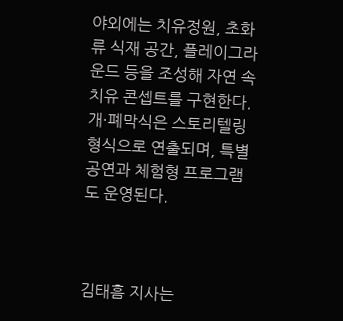야외에는 치유정원, 초화류 식재 공간, 플레이그라운드 등을 조성해 자연 속 치유 콘셉트를 구현한다. 개·폐막식은 스토리텔링 형식으로 연출되며, 특별공연과 체험형 프로그램도 운영된다.



김태흠 지사는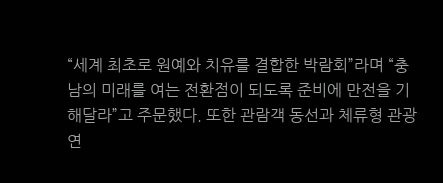“세계 최초로 원예와 치유를 결합한 박람회”라며 “충남의 미래를 여는 전환점이 되도록 준비에 만전을 기해달라”고 주문했다. 또한 관람객 동선과 체류형 관광 연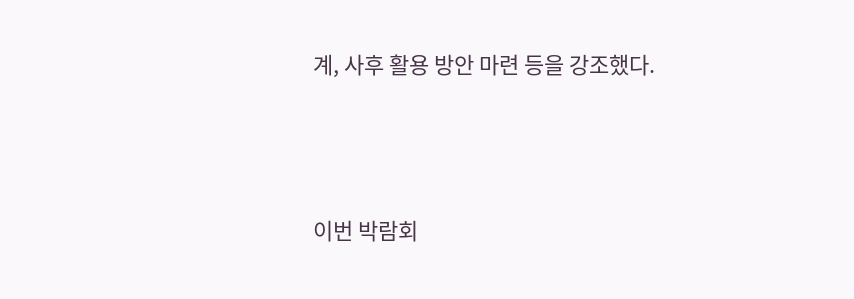계, 사후 활용 방안 마련 등을 강조했다.



이번 박람회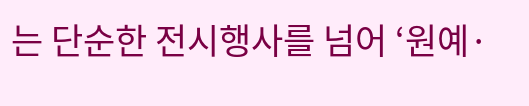는 단순한 전시행사를 넘어 ‘원예·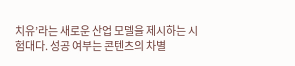치유’라는 새로운 산업 모델을 제시하는 시험대다. 성공 여부는 콘텐츠의 차별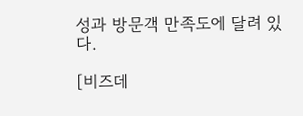성과 방문객 만족도에 달려 있다.

[비즈데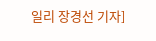일리 장경선 기자]